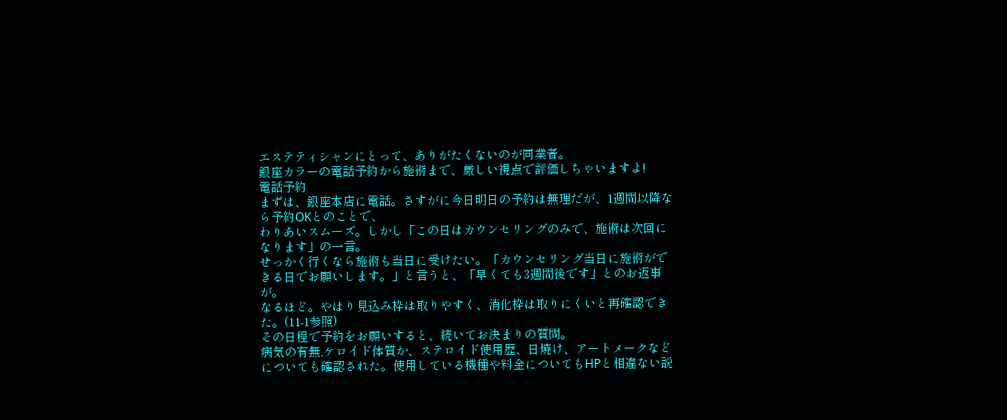エステティシャンにとって、ありがたくないのが同業者。
銀座カラーの電話予約から施術まで、厳しい視点で評価しちゃいますよ!
電話予約
まずは、銀座本店に電話。さすがに今日明日の予約は無理だが、1週間以降なら予約OKとのことで、
わりあいスムーズ。しかし「この日はカウンセリングのみで、施術は次回になります」の一言。
せっかく行くなら施術も当日に受けたい。「カウンセリング当日に施術ができる日でお願いします。」と言うと、「早くても3週間後です」とのお返事が。
なるほど。やはり見込み枠は取りやすく、消化枠は取りにくいと再確認できた。(11-1参照)
その日程で予約をお願いすると、続いてお決まりの質問。
病気の有無,ケロイド体質か、ステロイド使用歴、日焼け、アートメークなどについても確認された。使用している機種や料金についてもHPと相違ない説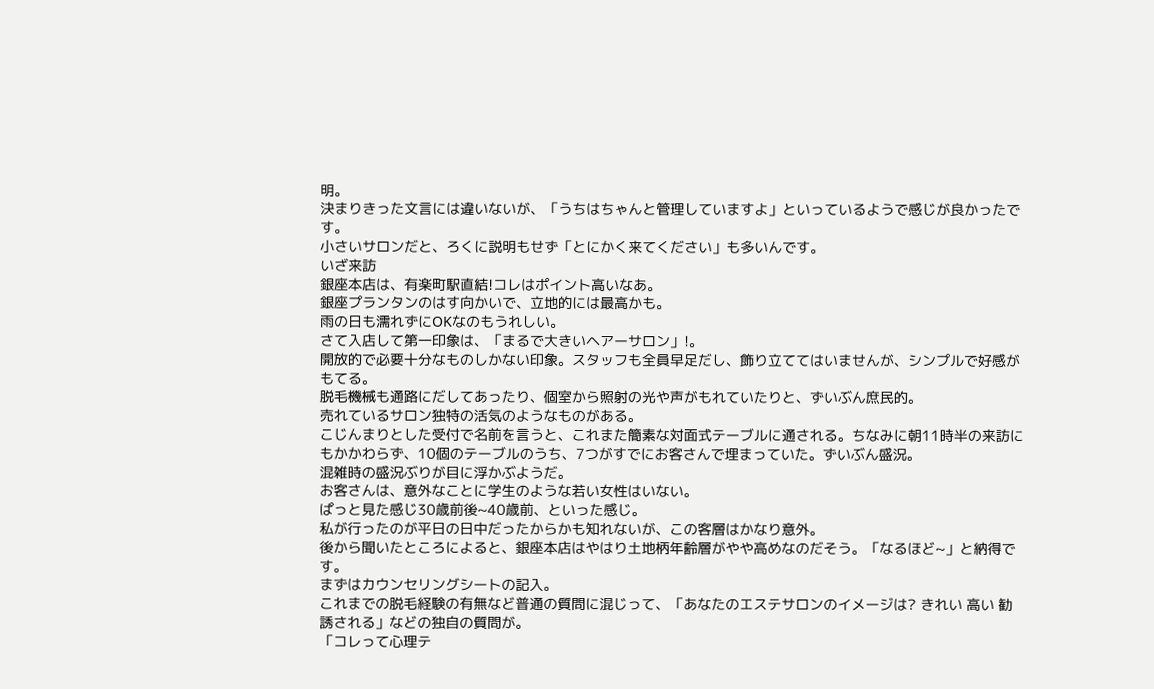明。
決まりきった文言には違いないが、「うちはちゃんと管理していますよ」といっているようで感じが良かったです。
小さいサロンだと、ろくに説明もせず「とにかく来てください」も多いんです。
いざ来訪
銀座本店は、有楽町駅直結!コレはポイント高いなあ。
銀座プランタンのはす向かいで、立地的には最高かも。
雨の日も濡れずにOKなのもうれしい。
さて入店して第一印象は、「まるで大きいヘアーサロン」!。
開放的で必要十分なものしかない印象。スタッフも全員早足だし、飾り立ててはいませんが、シンプルで好感がもてる。
脱毛機械も通路にだしてあったり、個室から照射の光や声がもれていたりと、ずいぶん庶民的。
売れているサロン独特の活気のようなものがある。
こじんまりとした受付で名前を言うと、これまた簡素な対面式テーブルに通される。ちなみに朝11時半の来訪にもかかわらず、10個のテーブルのうち、7つがすでにお客さんで埋まっていた。ずいぶん盛況。
混雑時の盛況ぶりが目に浮かぶようだ。
お客さんは、意外なことに学生のような若い女性はいない。
ぱっと見た感じ30歳前後~40歳前、といった感じ。
私が行ったのが平日の日中だったからかも知れないが、この客層はかなり意外。
後から聞いたところによると、銀座本店はやはり土地柄年齢層がやや高めなのだそう。「なるほど~」と納得です。
まずはカウンセリングシートの記入。
これまでの脱毛経験の有無など普通の質問に混じって、「あなたのエステサロンのイメージは? きれい 高い 勧誘される」などの独自の質問が。
「コレって心理テ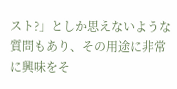スト?」としか思えないような質問もあり、その用途に非常に興味をそ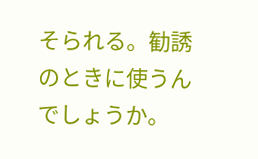そられる。勧誘のときに使うんでしょうか。